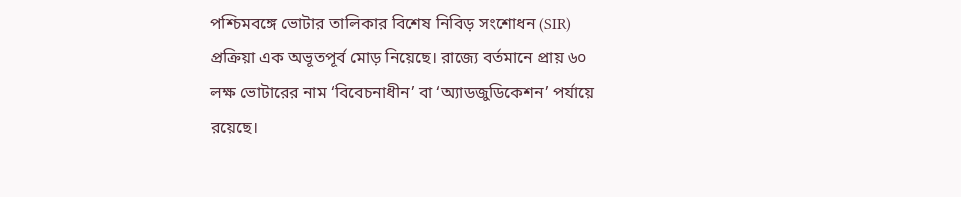পশ্চিমবঙ্গে ভোটার তালিকার বিশেষ নিবিড় সংশোধন (SIR) প্রক্রিয়া এক অভূতপূর্ব মোড় নিয়েছে। রাজ্যে বর্তমানে প্রায় ৬০ লক্ষ ভোটারের নাম ‘বিবেচনাধীন’ বা ‘অ্যাডজুডিকেশন’ পর্যায়ে রয়েছে।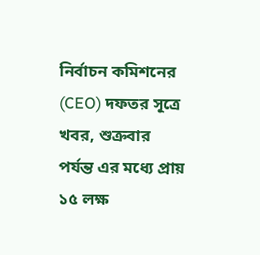নির্বাচন কমিশনের (CEO) দফতর সূত্রে খবর, শুক্রবার পর্যন্ত এর মধ্যে প্রায় ১৫ লক্ষ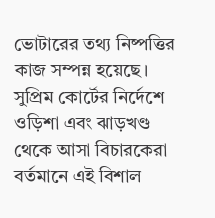ভোটারের তথ্য নিষ্পত্তির কাজ সম্পন্ন হয়েছে। সুপ্রিম কোর্টের নির্দেশে ওড়িশা এবং ঝাড়খণ্ড থেকে আসা বিচারকেরা বর্তমানে এই বিশাল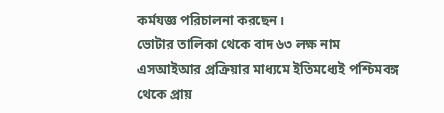কর্মযজ্ঞ পরিচালনা করছেন।
ভোটার তালিকা থেকে বাদ ৬৩ লক্ষ নাম
এসআইআর প্রক্রিয়ার মাধ্যমে ইতিমধ্যেই পশ্চিমবঙ্গ থেকে প্রায়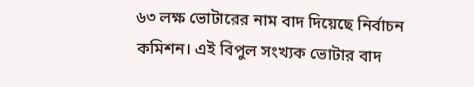৬৩ লক্ষ ভোটারের নাম বাদ দিয়েছে নির্বাচন কমিশন। এই বিপুল সংখ্যক ভোটার বাদ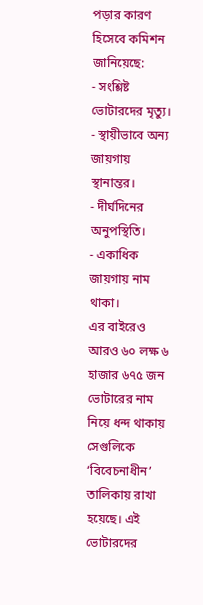পড়ার কারণ হিসেবে কমিশন জানিয়েছে:
- সংশ্লিষ্ট ভোটারদের মৃত্যু।
- স্থায়ীভাবে অন্য জায়গায় স্থানান্তর।
- দীর্ঘদিনের অনুপস্থিতি।
- একাধিক জায়গায় নাম থাকা।
এর বাইরেও আরও ৬০ লক্ষ ৬ হাজার ৬৭৫ জন ভোটারের নাম নিয়ে ধন্দ থাকায় সেগুলিকে ‘বিবেচনাধীন’ তালিকায় রাখা হয়েছে। এই ভোটারদের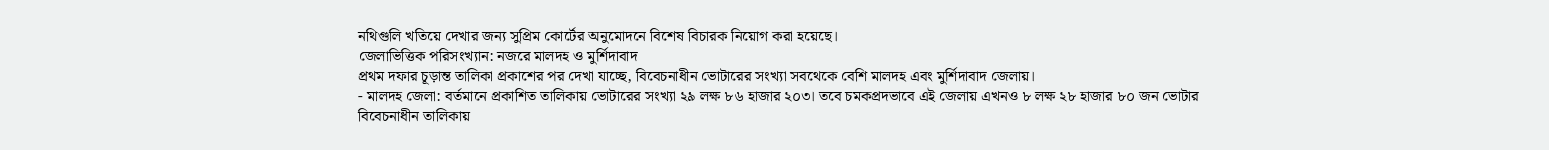নথিগুলি খতিয়ে দেখার জন্য সুপ্রিম কোর্টের অনুমোদনে বিশেষ বিচারক নিয়োগ করা হয়েছে।
জেলাভিত্তিক পরিসংখ্যান: নজরে মালদহ ও মুর্শিদাবাদ
প্রথম দফার চূড়ান্ত তালিকা প্রকাশের পর দেখা যাচ্ছে, বিবেচনাধীন ভোটারের সংখ্যা সবথেকে বেশি মালদহ এবং মুর্শিদাবাদ জেলায়।
- মালদহ জেলা: বর্তমানে প্রকাশিত তালিকায় ভোটারের সংখ্যা ২৯ লক্ষ ৮৬ হাজার ২০৩। তবে চমকপ্রদভাবে এই জেলায় এখনও ৮ লক্ষ ২৮ হাজার ৮০ জন ভোটার বিবেচনাধীন তালিকায়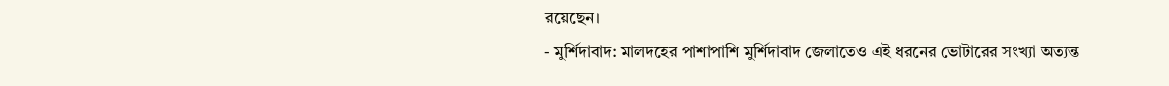রয়েছেন।
- মুর্শিদাবাদ: মালদহের পাশাপাশি মুর্শিদাবাদ জেলাতেও এই ধরনের ভোটারের সংখ্যা অত্যন্ত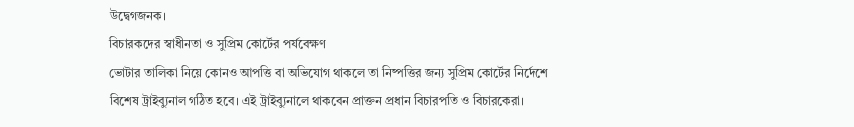উদ্বেগজনক।
বিচারকদের স্বাধীনতা ও সুপ্রিম কোর্টের পর্যবেক্ষণ
ভোটার তালিকা নিয়ে কোনও আপত্তি বা অভিযোগ থাকলে তা নিষ্পত্তির জন্য সুপ্রিম কোর্টের নির্দেশে বিশেষ ট্রাইব্যুনাল গঠিত হবে। এই ট্রাইব্যুনালে থাকবেন প্রাক্তন প্রধান বিচারপতি ও বিচারকেরা।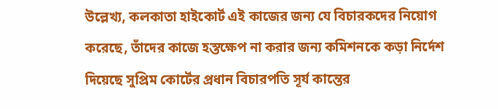উল্লেখ্য, কলকাতা হাইকোর্ট এই কাজের জন্য যে বিচারকদের নিয়োগ করেছে, তাঁদের কাজে হস্তক্ষেপ না করার জন্য কমিশনকে কড়া নির্দেশ দিয়েছে সুপ্রিম কোর্টের প্রধান বিচারপতি সূর্য কান্তের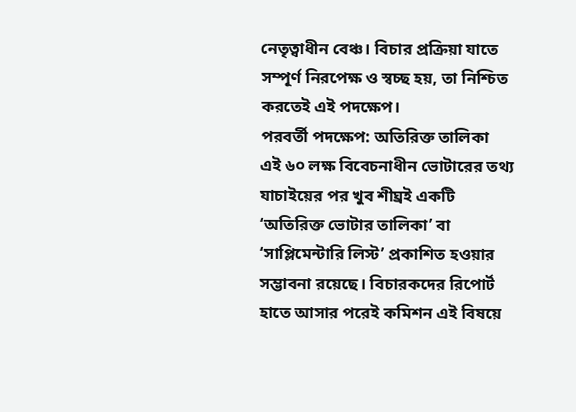নেতৃত্বাধীন বেঞ্চ। বিচার প্রক্রিয়া যাতে সম্পূর্ণ নিরপেক্ষ ও স্বচ্ছ হয়, তা নিশ্চিত করতেই এই পদক্ষেপ।
পরবর্তী পদক্ষেপ: অতিরিক্ত তালিকা
এই ৬০ লক্ষ বিবেচনাধীন ভোটারের তথ্য যাচাইয়ের পর খুব শীঘ্রই একটি ‘অতিরিক্ত ভোটার তালিকা’ বা ‘সাপ্লিমেন্টারি লিস্ট’ প্রকাশিত হওয়ার সম্ভাবনা রয়েছে। বিচারকদের রিপোর্ট হাতে আসার পরেই কমিশন এই বিষয়ে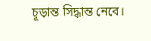চূড়ান্ত সিদ্ধান্ত নেবে।